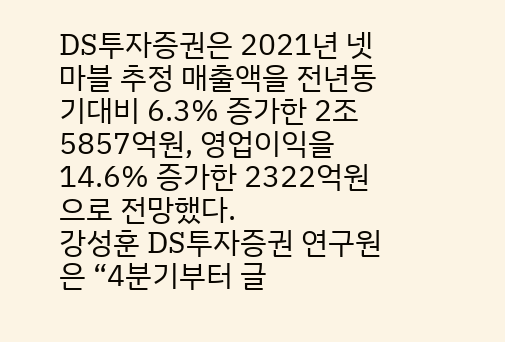DS투자증권은 2021년 넷마블 추정 매출액을 전년동기대비 6.3% 증가한 2조5857억원, 영업이익을 14.6% 증가한 2322억원으로 전망했다.
강성훈 DS투자증권 연구원은 “4분기부터 글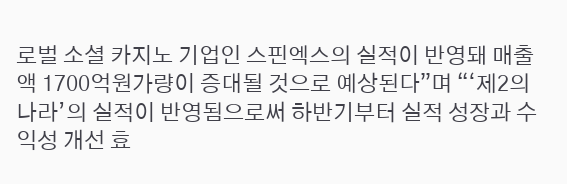로벌 소셜 카지노 기업인 스핀엑스의 실적이 반영돼 매출액 1700억원가량이 증대될 것으로 예상된다”며 “‘제2의 나라’의 실적이 반영됨으로써 하반기부터 실적 성장과 수익성 개선 효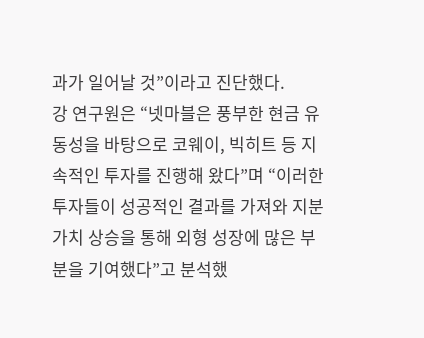과가 일어날 것”이라고 진단했다.
강 연구원은 “넷마블은 풍부한 현금 유동성을 바탕으로 코웨이, 빅히트 등 지속적인 투자를 진행해 왔다”며 “이러한 투자들이 성공적인 결과를 가져와 지분 가치 상승을 통해 외형 성장에 많은 부분을 기여했다”고 분석했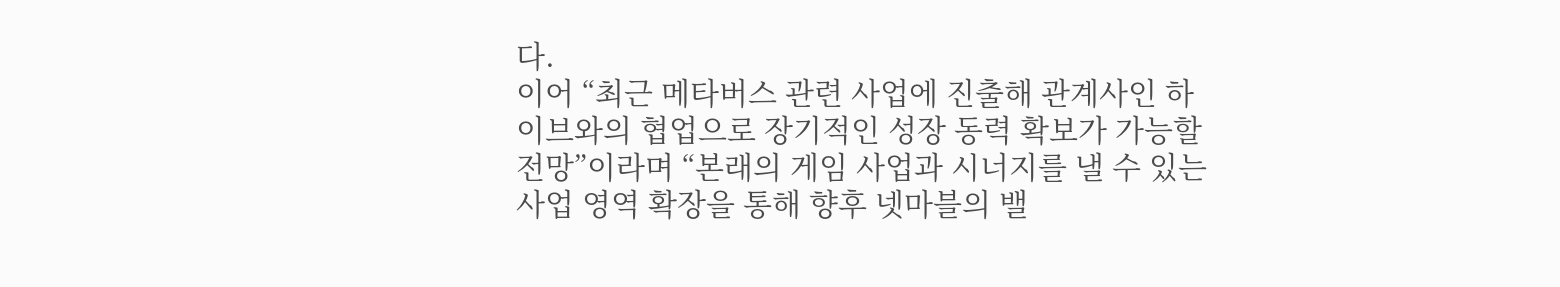다.
이어 “최근 메타버스 관련 사업에 진출해 관계사인 하이브와의 협업으로 장기적인 성장 동력 확보가 가능할 전망”이라며 “본래의 게임 사업과 시너지를 낼 수 있는 사업 영역 확장을 통해 향후 넷마블의 밸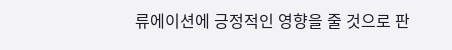류에이션에 긍정적인 영향을 줄 것으로 판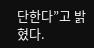단한다”고 밝혔다.